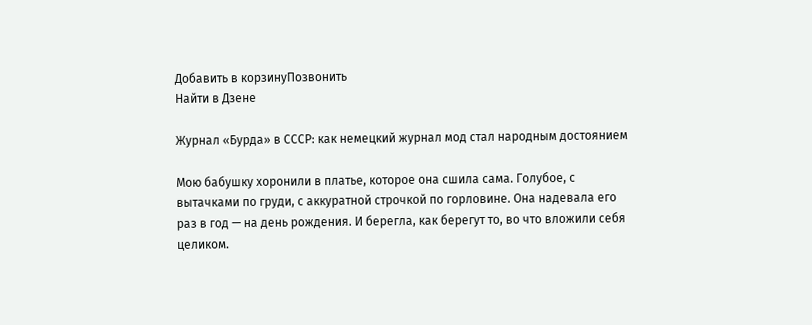Добавить в корзинуПозвонить
Найти в Дзене

Журнал «Бурда» в СССР: как немецкий журнал мод стал народным достоянием

Мою бабушку хоронили в платье, которое она сшила сама. Голубое, с вытачками по груди, с аккуратной строчкой по горловине. Она надевала его раз в год — на день рождения. И берегла, как берегут то, во что вложили себя целиком.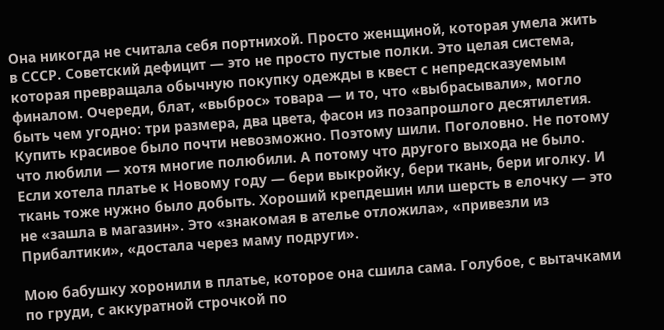Она никогда не считала себя портнихой. Просто женщиной, которая умела жить в СССР. Советский дефицит — это не просто пустые полки. Это целая система, которая превращала обычную покупку одежды в квест с непредсказуемым финалом. Очереди, блат, «выброс» товара — и то, что «выбрасывали», могло быть чем угодно: три размера, два цвета, фасон из позапрошлого десятилетия. Купить красивое было почти невозможно. Поэтому шили. Поголовно. Не потому что любили — хотя многие полюбили. А потому что другого выхода не было. Если хотела платье к Новому году — бери выкройку, бери ткань, бери иголку. И ткань тоже нужно было добыть. Хороший крепдешин или шерсть в елочку — это не «зашла в магазин». Это «знакомая в ателье отложила», «привезли из Прибалтики», «достала через маму подруги».

Мою бабушку хоронили в платье, которое она сшила сама. Голубое, с вытачками по груди, с аккуратной строчкой по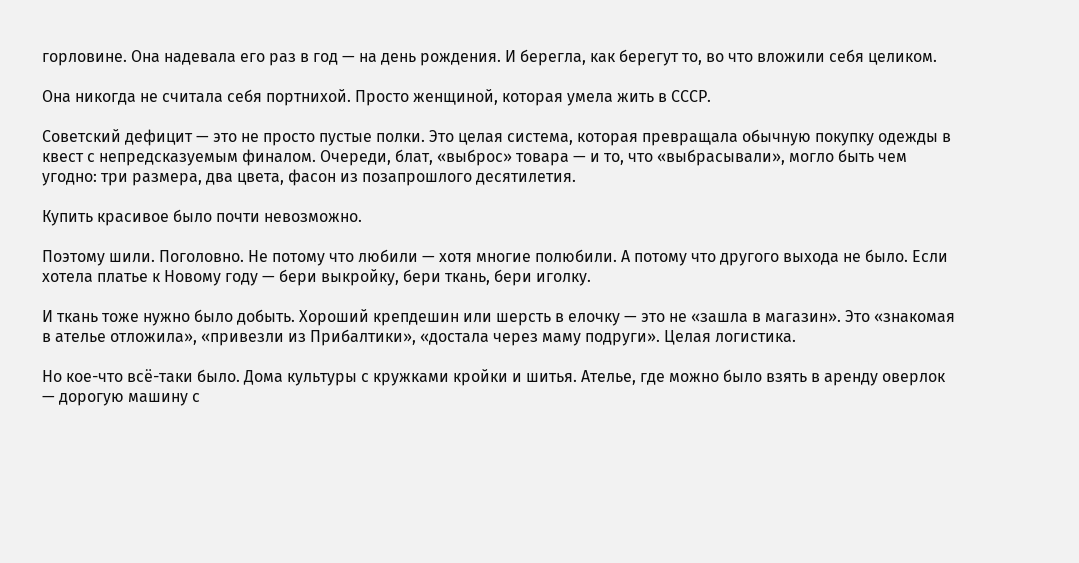горловине. Она надевала его раз в год — на день рождения. И берегла, как берегут то, во что вложили себя целиком.

Она никогда не считала себя портнихой. Просто женщиной, которая умела жить в СССР.

Советский дефицит — это не просто пустые полки. Это целая система, которая превращала обычную покупку одежды в квест с непредсказуемым финалом. Очереди, блат, «выброс» товара — и то, что «выбрасывали», могло быть чем угодно: три размера, два цвета, фасон из позапрошлого десятилетия.

Купить красивое было почти невозможно.

Поэтому шили. Поголовно. Не потому что любили — хотя многие полюбили. А потому что другого выхода не было. Если хотела платье к Новому году — бери выкройку, бери ткань, бери иголку.

И ткань тоже нужно было добыть. Хороший крепдешин или шерсть в елочку — это не «зашла в магазин». Это «знакомая в ателье отложила», «привезли из Прибалтики», «достала через маму подруги». Целая логистика.

Но кое-что всё-таки было. Дома культуры с кружками кройки и шитья. Ателье, где можно было взять в аренду оверлок — дорогую машину с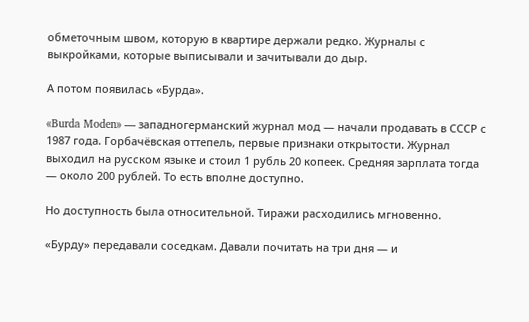обметочным швом, которую в квартире держали редко. Журналы с выкройками, которые выписывали и зачитывали до дыр.

А потом появилась «Бурда».

«Burda Moden» — западногерманский журнал мод — начали продавать в СССР с 1987 года. Горбачёвская оттепель, первые признаки открытости. Журнал выходил на русском языке и стоил 1 рубль 20 копеек. Средняя зарплата тогда — около 200 рублей. То есть вполне доступно.

Но доступность была относительной. Тиражи расходились мгновенно.

«Бурду» передавали соседкам. Давали почитать на три дня — и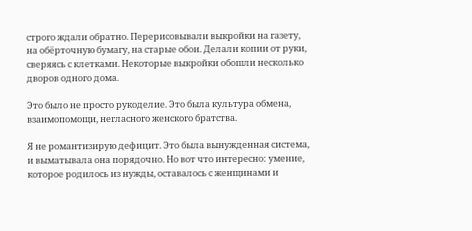строго ждали обратно. Перерисовывали выкройки на газету, на обёрточную бумагу, на старые обои. Делали копии от руки, сверяясь с клетками. Некоторые выкройки обошли несколько дворов одного дома.

Это было не просто рукоделие. Это была культура обмена, взаимопомощи, негласного женского братства.

Я не романтизирую дефицит. Это была вынужденная система, и выматывала она порядочно. Но вот что интересно: умение, которое родилось из нужды, оставалось с женщинами и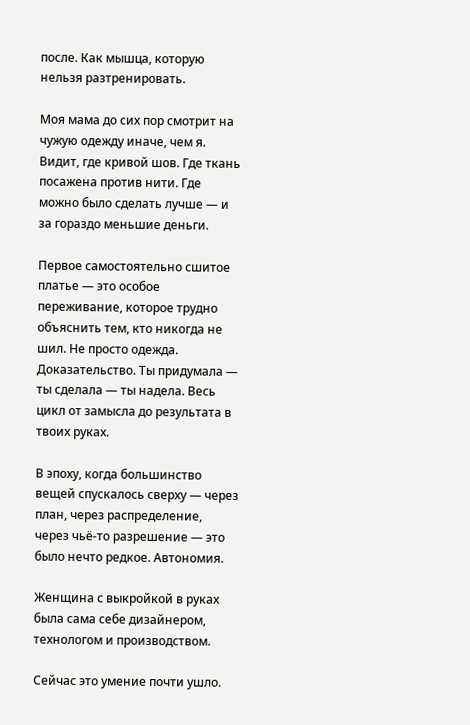после. Как мышца, которую нельзя разтренировать.

Моя мама до сих пор смотрит на чужую одежду иначе, чем я. Видит, где кривой шов. Где ткань посажена против нити. Где можно было сделать лучше — и за гораздо меньшие деньги.

Первое самостоятельно сшитое платье — это особое переживание, которое трудно объяснить тем, кто никогда не шил. Не просто одежда. Доказательство. Ты придумала — ты сделала — ты надела. Весь цикл от замысла до результата в твоих руках.

В эпоху, когда большинство вещей спускалось сверху — через план, через распределение, через чьё-то разрешение — это было нечто редкое. Автономия.

Женщина с выкройкой в руках была сама себе дизайнером, технологом и производством.

Сейчас это умение почти ушло.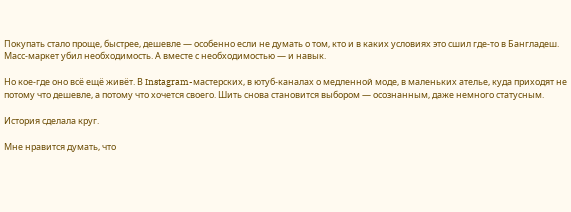Покупать стало проще, быстрее, дешевле — особенно если не думать о том, кто и в каких условиях это сшил где-то в Бангладеш. Масс-маркет убил необходимость. А вместе с необходимостью — и навык.

Но кое-где оно всё ещё живёт. В Instagram-мастерских, в ютуб-каналах о медленной моде, в маленьких ателье, куда приходят не потому что дешевле, а потому что хочется своего. Шить снова становится выбором — осознанным, даже немного статусным.

История сделала круг.

Мне нравится думать, что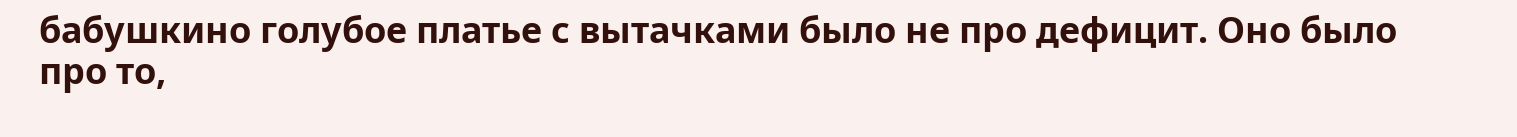бабушкино голубое платье с вытачками было не про дефицит. Оно было про то,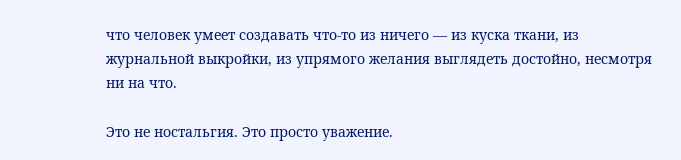что человек умеет создавать что-то из ничего — из куска ткани, из журнальной выкройки, из упрямого желания выглядеть достойно, несмотря ни на что.

Это не ностальгия. Это просто уважение.